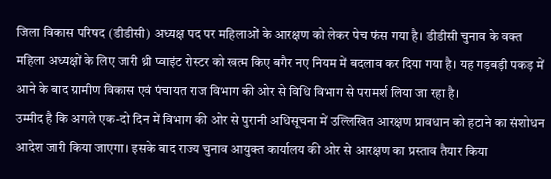जिला विकास परिषद (डीडीसी) अध्यक्ष पद पर महिलाओं के आरक्षण को लेकर पेच फंस गया है। डीडीसी चुनाव के वक्त महिला अध्यक्षों के लिए जारी थ्री प्वाइंट रोस्टर को खत्म किए बगैर नए नियम में बदलाव कर दिया गया है। यह गड़बड़ी पकड़ में आने के बाद ग्रामीण विकास एवं पंचायत राज विभाग की ओर से विधि विभाग से परामर्श लिया जा रहा है।
उम्मीद है कि अगले एक-दो दिन में विभाग की ओर से पुरानी अधिसूचना में उल्लिखित आरक्षण प्रावधान को हटाने का संशोधन आदेश जारी किया जाएगा। इसके बाद राज्य चुनाव आयुक्त कार्यालय की ओर से आरक्षण का प्रस्ताव तैयार किया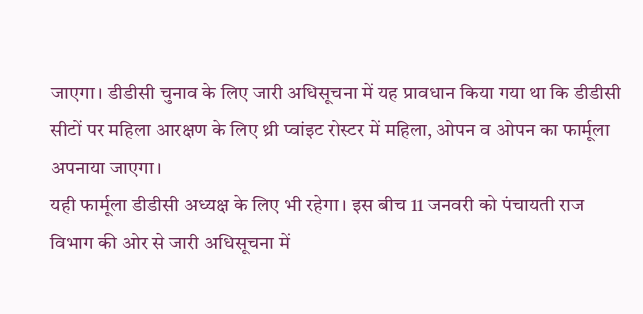जाएगा। डीडीसी चुनाव के लिए जारी अधिसूचना में यह प्रावधान किया गया था कि डीडीसी सीटों पर महिला आरक्षण के लिए थ्री प्वांइट रोस्टर में महिला, ओपन व ओपन का फार्मूला अपनाया जाएगा।
यही फार्मूला डीडीसी अध्यक्ष के लिए भी रहेगा। इस बीच 11 जनवरी को पंचायती राज विभाग की ओर से जारी अधिसूचना में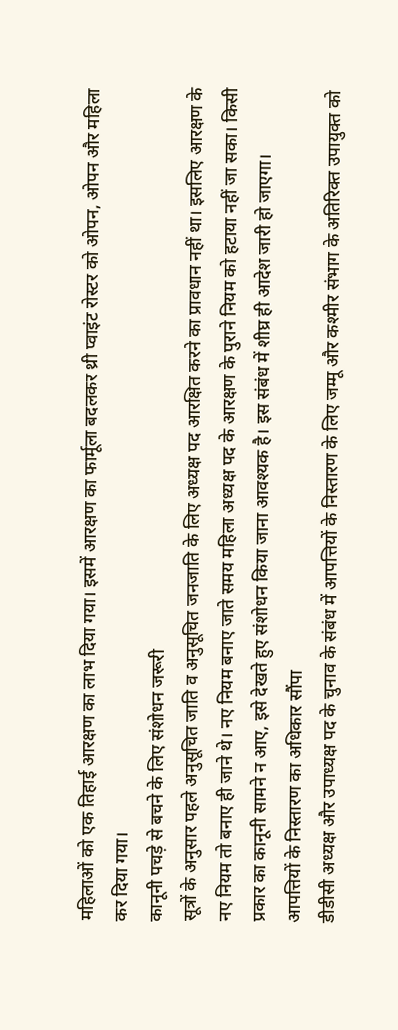महिलाओं को एक तिहाई आरक्षण का लाभ दिया गया। इसमें आरक्षण का फार्मूला बदलकर थ्री प्वाइंट रोस्टर को ओपन, ओपन और महिला कर दिया गया।
कानूनी पचड़े से बचने के लिए संशोधन जरूरी
सूत्रों के अनुसार पहले अनुसूचित जाति व अनुसूचित जनजाति के लिए अध्यक्ष पद आरक्षित करने का प्रावधान नहीं था। इसलिए आरक्षण के नए नियम तो बनाए ही जाने थे। नए नियम बनाए जाते समय महिला अध्यक्ष पद के आरक्षण के पुराने नियम को हटाया नहीं जा सका। किसी प्रकार का कानूनी सामने न आए, इसे देखते हुए संशोधन किया जाना आवश्यक है। इस संबंध में शीघ्र ही आदेश जारी हो जाएगा।
आपत्तियों के निस्तारण का अधिकार सौंपा
डीडीसी अध्यक्ष और उपाध्यक्ष पद के चुनाव के संबंध में आपत्तियों के निस्तारण के लिए जम्मू और कश्मीर संभाग के अतिरिक्त उपायुक्त को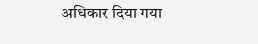अधिकार दिया गया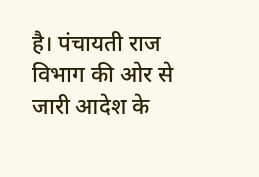है। पंचायती राज विभाग की ओर से जारी आदेश के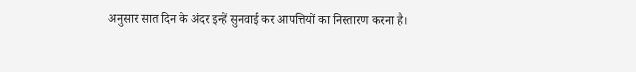अनुसार सात दिन के अंदर इन्हें सुनवाई कर आपत्तियों का निस्तारण करना है।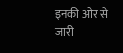इनकी ओर से जारी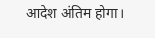आदेश अंतिम होगा।